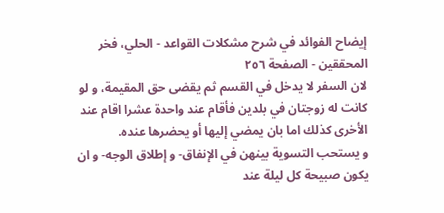إيضاح الفوائد في شرح مشكلات القواعد - الحلي، فخر المحققين - الصفحة ٢٥٦
لان السفر لا يدخل في القسم ثم يقضى حق المقيمة، و لو كانت له زوجتان في بلدين فأقام عند واحدة عشرا اقام عند الأخرى كذلك اما بان يمضي إليها أو يحضرها عنده.
و يستحب التسوية بينهن في الإنفاق- و إطلاق الوجه- و ان يكون صبيحة كل ليلة عند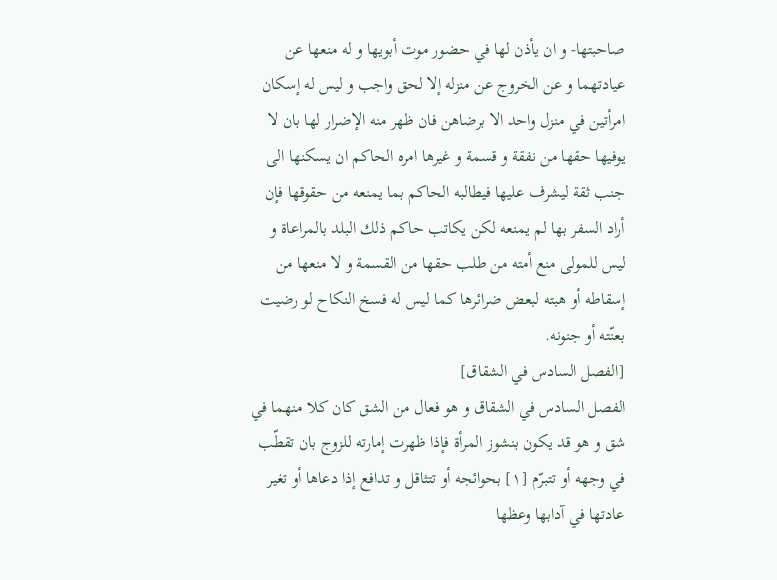صاحبتها- و ان يأذن لها في حضور موت أبويها و له منعها عن عيادتهما و عن الخروج عن منزله إلا لحق واجب و ليس له إسكان امرأتين في منزل واحد الا برضاهن فان ظهر منه الإضرار لها بان لا يوفيها حقها من نفقة و قسمة و غيرها امره الحاكم ان يسكنها الى جنب ثقة ليشرف عليها فيطالبه الحاكم بما يمنعه من حقوقها فإن أراد السفر بها لم يمنعه لكن يكاتب حاكم ذلك البلد بالمراعاة و ليس للمولى منع أمته من طلب حقها من القسمة و لا منعها من إسقاطه أو هبته لبعض ضرائرها كما ليس له فسخ النكاح لو رضيت بعنّته أو جنونه.
[الفصل السادس في الشقاق]
الفصل السادس في الشقاق و هو فعال من الشق كان كلا منهما في شق و هو قد يكون بنشوز المرأة فإذا ظهرت إمارته للزوج بان تقطّب في وجهه أو تتبرّم [١] بحوائجه أو تتثاقل و تدافع إذا دعاها أو تغير عادتها في آدابها وعظها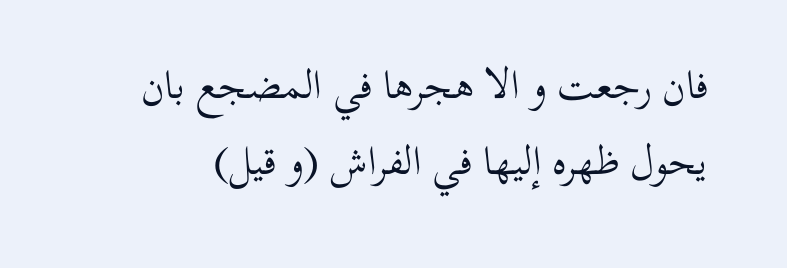فان رجعت و الا هجرها في المضجع بان يحول ظهره إليها في الفراش (و قيل)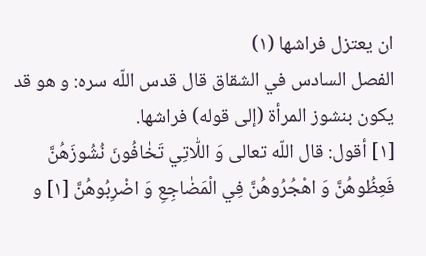ان يعتزل فراشها (١)
الفصل السادس في الشقاق قال قدس اللّه سره: و هو قد يكون بنشوز المرأة (إلى قوله) فراشها.
[١] أقول: قال اللّه تعالى وَ اللّٰاتِي تَخٰافُونَ نُشُوزَهُنَّ فَعِظُوهُنَّ وَ اهْجُرُوهُنَّ فِي الْمَضٰاجِعِ وَ اضْرِبُوهُنَّ [١] و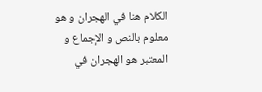الكلام هنا في الهجران و هو معلوم بالنص و الإجماع و المعتبر هو الهجران في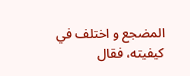المضجع و اختلف في كيفيته، فقال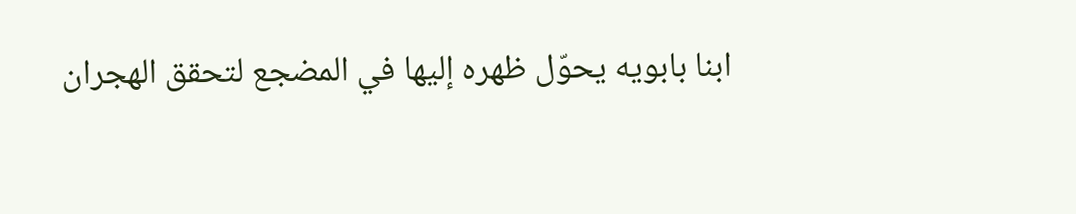ابنا بابويه يحوّل ظهره إليها في المضجع لتحقق الهجران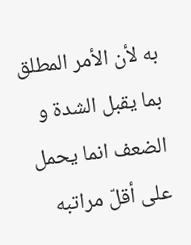به لأن الأمر المطلق بما يقبل الشدة و الضعف انما يحمل على أقلّ مراتبه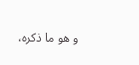و هو ما ذكره،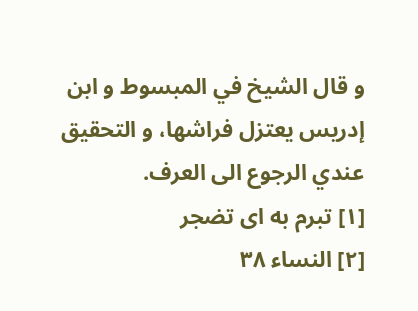و قال الشيخ في المبسوط و ابن إدريس يعتزل فراشها، و التحقيق عندي الرجوع الى العرف.
[١] تبرم به اى تضجر
[٢] النساء ٣٨